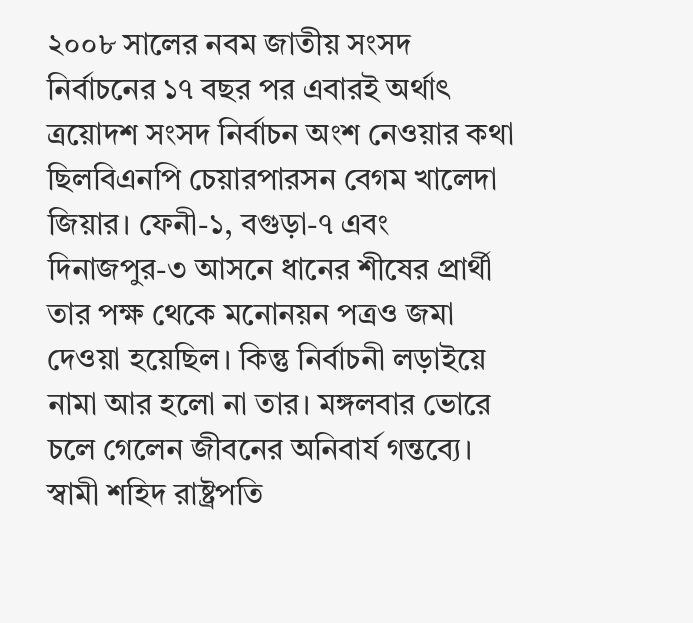২০০৮ সালের নবম জাতীয় সংসদ নির্বাচনের ১৭ বছর পর এবারই অর্থাৎ ত্রয়োদশ সংসদ নির্বাচন অংশ নেওয়ার কথা ছিলবিএনপি চেয়ারপারসন বেগম খালেদা জিয়ার। ফেনী-১, বগুড়া-৭ এবং দিনাজপুর-৩ আসনে ধানের শীষের প্রার্থী তার পক্ষ থেকে মনোনয়ন পত্রও জমা দেওয়া হয়েছিল। কিন্তু নির্বাচনী লড়াইয়ে নামা আর হলো না তার। মঙ্গলবার ভোরে চলে গেলেন জীবনের অনিবার্য গন্তব্যে।
স্বামী শহিদ রাষ্ট্রপতি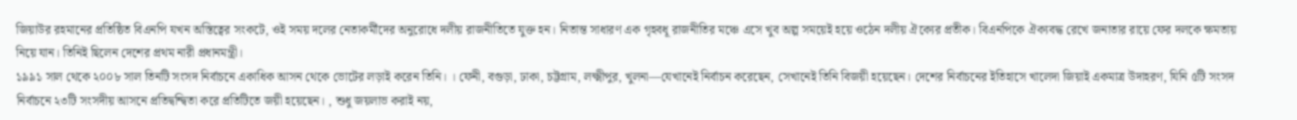জিয়াউর রহমানের প্রতিষ্ঠিত বিএনপি যখন অস্তিত্বের সংকটে, ওই সময় দলের নেতাকর্মীদের অনুরোধে দলীয় রাজনীতিতে যুক্ত হন। নিতান্ত সাধারণ এক গৃহবধূ রাজনীতির মঞ্চে এসে খুব অল্প সময়েই হয়ে ওঠেন দলীয় ঐক্যের প্রতীক। বিএনপিকে ঐক্যবদ্ধ রেখে জনাতার রায়ে ফের দলকে ক্ষমতায় নিয়ে যান। তিনিই ছিলেন দেশের প্রথম নারী প্রধানমন্ত্রী।
১৯৯১ সাল থেকে ২০০৮ সাল তিনটি সংসদ নির্বাচনে একাধিক আসন থেকে ভোটের লড়াই করেন তিনি। । ফেনী, বগুড়া, ঢাকা, চট্টগ্রাম, লক্ষ্মীপুর, খুলনা—যেখানেই নির্বাচন করেছেন, সেখানেই তিনি বিজয়ী হয়েছেন। দেশের নির্বাচনের ইতিহাসে খালেদা জিয়াই একমাত্র উদাহরণ, যিনি ৫টি সংসদ নির্বাচনে ২৩টি সংসদীয় আসনে প্রতিদ্বন্দ্বিতা করে প্রতিটিতে জয়ী হয়েছেন। , শুধু জয়লাভ করাই নয়,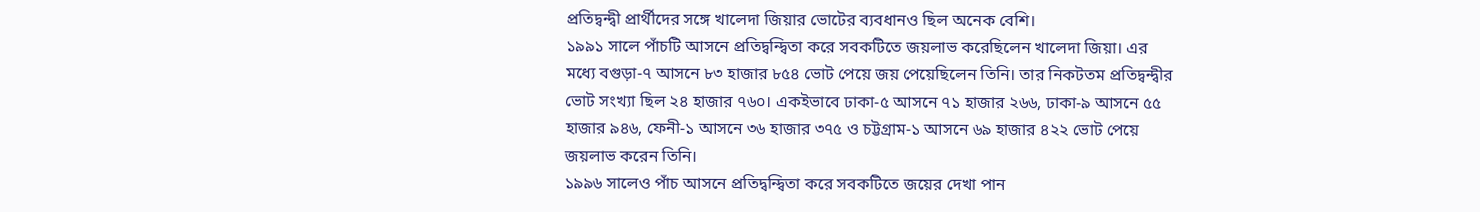প্রতিদ্বন্দ্বী প্রার্থীদের সঙ্গে খালেদা জিয়ার ভোটের ব্যবধানও ছিল অনেক বেশি।
১৯৯১ সালে পাঁচটি আসনে প্রতিদ্বন্দ্বিতা করে সবকটিতে জয়লাভ করেছিলেন খালেদা জিয়া। এর মধ্যে বগুড়া-৭ আসনে ৮৩ হাজার ৮৫৪ ভোট পেয়ে জয় পেয়েছিলেন তিনি। তার নিকটতম প্রতিদ্বন্দ্বীর ভোট সংখ্যা ছিল ২৪ হাজার ৭৬০। একইভাবে ঢাকা-৫ আসনে ৭১ হাজার ২৬৬, ঢাকা-৯ আসনে ৫৫ হাজার ৯৪৬, ফেনী-১ আসনে ৩৬ হাজার ৩৭৫ ও চট্টগ্রাম-১ আসনে ৬৯ হাজার ৪২২ ভোট পেয়ে জয়লাভ করেন তিনি।
১৯৯৬ সালেও পাঁচ আসনে প্রতিদ্বন্দ্বিতা করে সবকটিতে জয়ের দেখা পান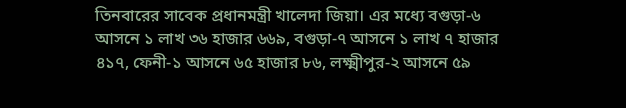তিনবারের সাবেক প্রধানমন্ত্রী খালেদা জিয়া। এর মধ্যে বগুড়া-৬ আসনে ১ লাখ ৩৬ হাজার ৬৬৯, বগুড়া-৭ আসনে ১ লাখ ৭ হাজার ৪১৭, ফেনী-১ আসনে ৬৫ হাজার ৮৬, লক্ষ্মীপুর-২ আসনে ৫৯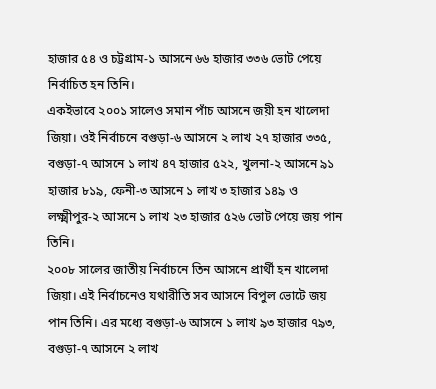হাজার ৫৪ ও চট্টগ্রাম-১ আসনে ৬৬ হাজার ৩৩৬ ভোট পেয়ে নির্বাচিত হন তিনি।
একইভাবে ২০০১ সালেও সমান পাঁচ আসনে জয়ী হন খালেদা জিয়া। ওই নির্বাচনে বগুড়া-৬ আসনে ২ লাখ ২৭ হাজার ৩৩৫, বগুড়া-৭ আসনে ১ লাখ ৪৭ হাজার ৫২২, খুলনা-২ আসনে ৯১ হাজার ৮১৯, ফেনী-৩ আসনে ১ লাখ ৩ হাজার ১৪৯ ও লক্ষ্মীপুর-২ আসনে ১ লাখ ২৩ হাজার ৫২৬ ভোট পেয়ে জয় পান তিনি।
২০০৮ সালের জাতীয় নির্বাচনে তিন আসনে প্রার্থী হন খালেদা জিয়া। এই নির্বাচনেও যথারীতি সব আসনে বিপুল ভোটে জয় পান তিনি। এর মধ্যে বগুড়া-৬ আসনে ১ লাখ ৯৩ হাজার ৭৯৩, বগুড়া-৭ আসনে ২ লাখ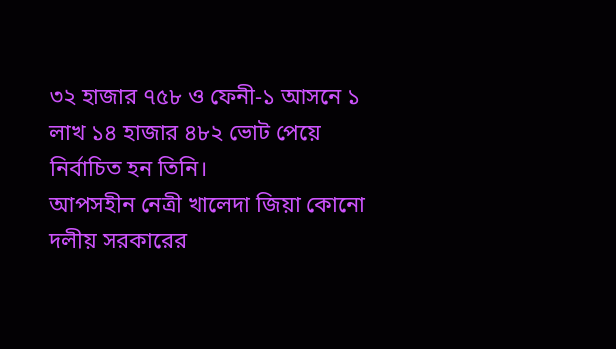৩২ হাজার ৭৫৮ ও ফেনী-১ আসনে ১ লাখ ১৪ হাজার ৪৮২ ভোট পেয়ে নির্বাচিত হন তিনি।
আপসহীন নেত্রী খালেদা জিয়া কোনো দলীয় সরকারের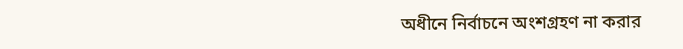অধীনে নির্বাচনে অংশগ্রহণ না করার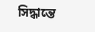সিদ্ধান্তে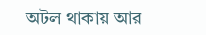অটল থাকায় আর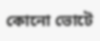কোনো ভোটে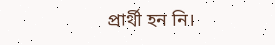প্রার্থী হন নি।